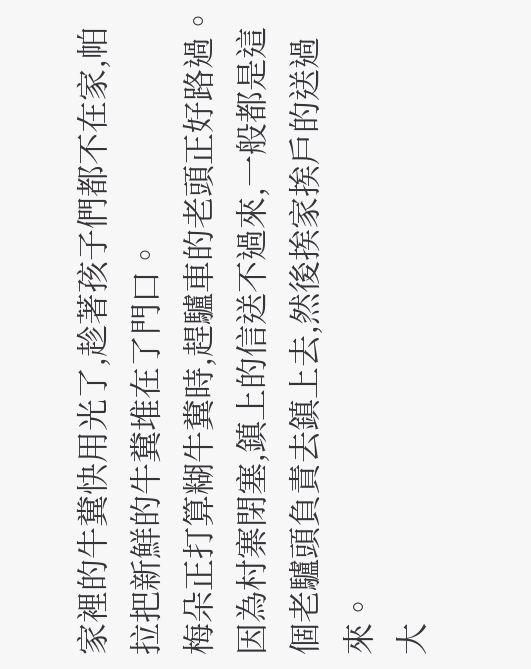家裡的牛糞快用光了,趁著孩子們都不在家,帕拉把新鮮的牛糞堆在了門口。
梅朵正打算糊牛糞時,趕驢車的老頭正好路過。
因為村寨閉塞,鎮上的信送不過來,一般都是這個老驢頭負責去鎮上去,然後挨家挨戶的送過來。
大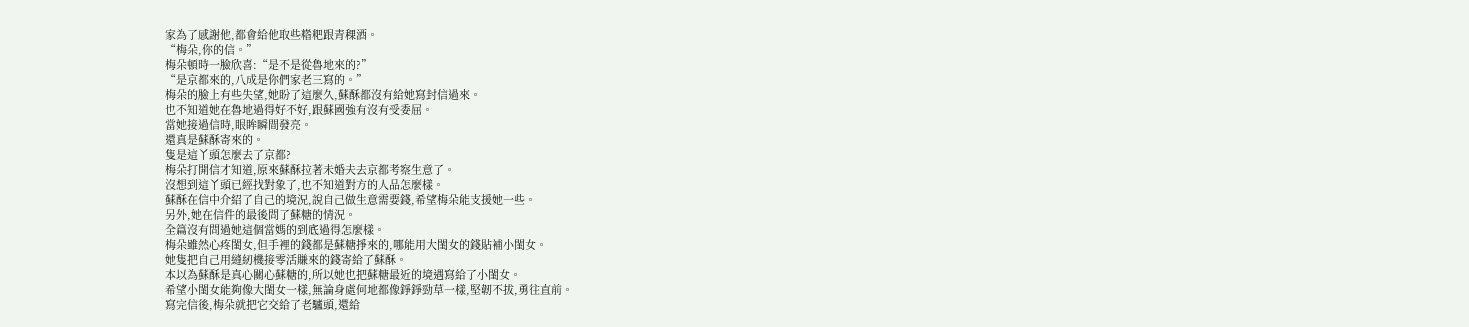家為了感謝他,都會給他取些糌粑跟青稞酒。
“梅朵,你的信。”
梅朵頓時一臉欣喜:“是不是從魯地來的?”
“是京都來的,八成是你們家老三寫的。”
梅朵的臉上有些失望,她盼了這麼久,蘇酥都沒有給她寫封信過來。
也不知道她在魯地過得好不好,跟蘇國強有沒有受委屈。
當她接過信時,眼眸瞬間發亮。
還真是蘇酥寄來的。
隻是這丫頭怎麼去了京都?
梅朵打開信才知道,原來蘇酥拉著未婚夫去京都考察生意了。
沒想到這丫頭已經找對象了,也不知道對方的人品怎麼樣。
蘇酥在信中介紹了自己的境況,說自己做生意需要錢,希望梅朵能支援她一些。
另外,她在信件的最後問了蘇糖的情況。
全篇沒有問過她這個當媽的到底過得怎麼樣。
梅朵雖然心疼閨女,但手裡的錢都是蘇糖掙來的,哪能用大閨女的錢貼補小閨女。
她隻把自己用縫紉機接零活賺來的錢寄給了蘇酥。
本以為蘇酥是真心關心蘇糖的,所以她也把蘇糖最近的境遇寫給了小閨女。
希望小閨女能夠像大閨女一樣,無論身處何地都像錚錚勁草一樣,堅韌不拔,勇往直前。
寫完信後,梅朵就把它交給了老驢頭,還給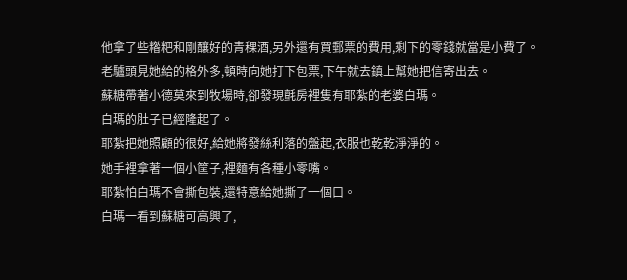他拿了些糌粑和剛釀好的青稞酒,另外還有買郵票的費用,剩下的零錢就當是小費了。
老驢頭見她給的格外多,頓時向她打下包票,下午就去鎮上幫她把信寄出去。
蘇糖帶著小德莫來到牧場時,卻發現氈房裡隻有耶紮的老婆白瑪。
白瑪的肚子已經隆起了。
耶紮把她照顧的很好,給她將發絲利落的盤起,衣服也乾乾淨淨的。
她手裡拿著一個小筐子,裡麵有各種小零嘴。
耶紮怕白瑪不會撕包裝,還特意給她撕了一個口。
白瑪一看到蘇糖可高興了,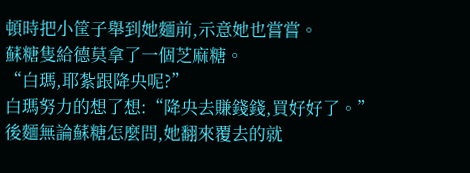頓時把小筐子舉到她麵前,示意她也嘗嘗。
蘇糖隻給德莫拿了一個芝麻糖。
“白瑪,耶紮跟降央呢?”
白瑪努力的想了想:“降央去賺錢錢,買好好了。”
後麵無論蘇糖怎麼問,她翻來覆去的就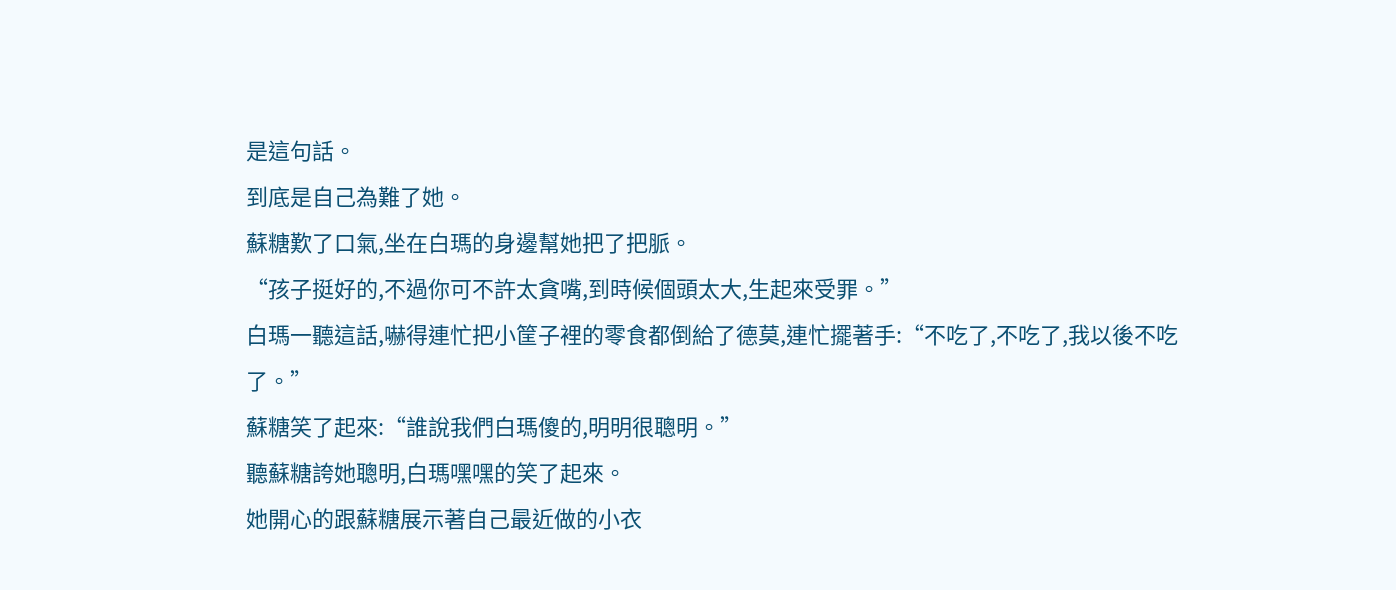是這句話。
到底是自己為難了她。
蘇糖歎了口氣,坐在白瑪的身邊幫她把了把脈。
“孩子挺好的,不過你可不許太貪嘴,到時候個頭太大,生起來受罪。”
白瑪一聽這話,嚇得連忙把小筐子裡的零食都倒給了德莫,連忙擺著手:“不吃了,不吃了,我以後不吃了。”
蘇糖笑了起來:“誰說我們白瑪傻的,明明很聰明。”
聽蘇糖誇她聰明,白瑪嘿嘿的笑了起來。
她開心的跟蘇糖展示著自己最近做的小衣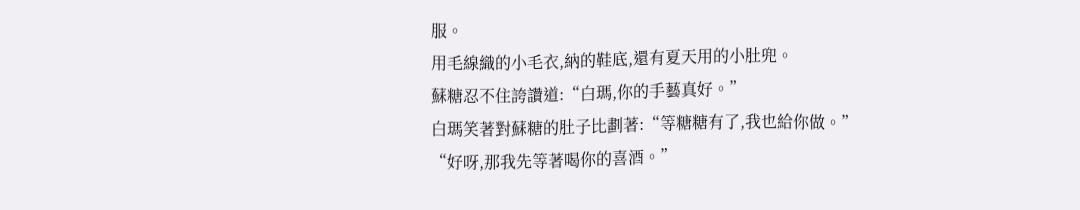服。
用毛線織的小毛衣,納的鞋底,還有夏天用的小肚兜。
蘇糖忍不住誇讚道:“白瑪,你的手藝真好。”
白瑪笑著對蘇糖的肚子比劃著:“等糖糖有了,我也給你做。”
“好呀,那我先等著喝你的喜酒。”